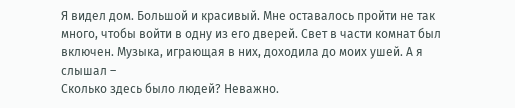Я видел дом. Большой и красивый. Мне оставалось пройти не так много, чтобы войти в одну из его дверей. Свет в части комнат был включен. Музыка, играющая в них, доходила до моих ушей. А я слышал –
Сколько здесь было людей? Неважно.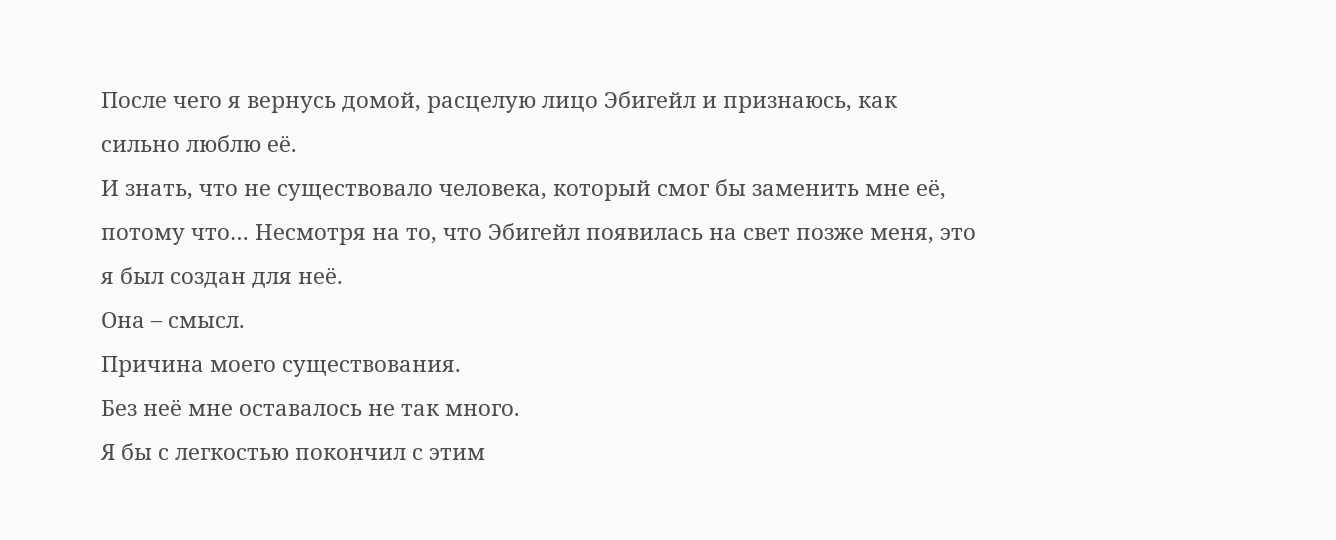После чего я вернусь домой, расцелую лицо Эбигейл и признаюсь, как сильно люблю её.
И знать, что не существовало человека, который смог бы заменить мне её, потому что… Несмотря на то, что Эбигейл появилась на свет позже меня, это я был создан для неё.
Она – смысл.
Причина моего существования.
Без неё мне оставалось не так много.
Я бы с легкостью покончил с этим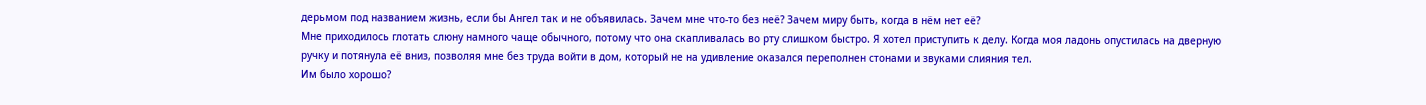дерьмом под названием жизнь, если бы Ангел так и не объявилась. Зачем мне что-то без неё? Зачем миру быть, когда в нём нет её?
Мне приходилось глотать слюну намного чаще обычного, потому что она скапливалась во рту слишком быстро. Я хотел приступить к делу. Когда моя ладонь опустилась на дверную ручку и потянула её вниз, позволяя мне без труда войти в дом, который не на удивление оказался переполнен стонами и звуками слияния тел.
Им было хорошо?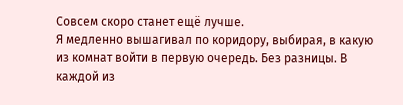Совсем скоро станет ещё лучше.
Я медленно вышагивал по коридору, выбирая, в какую из комнат войти в первую очередь. Без разницы. В каждой из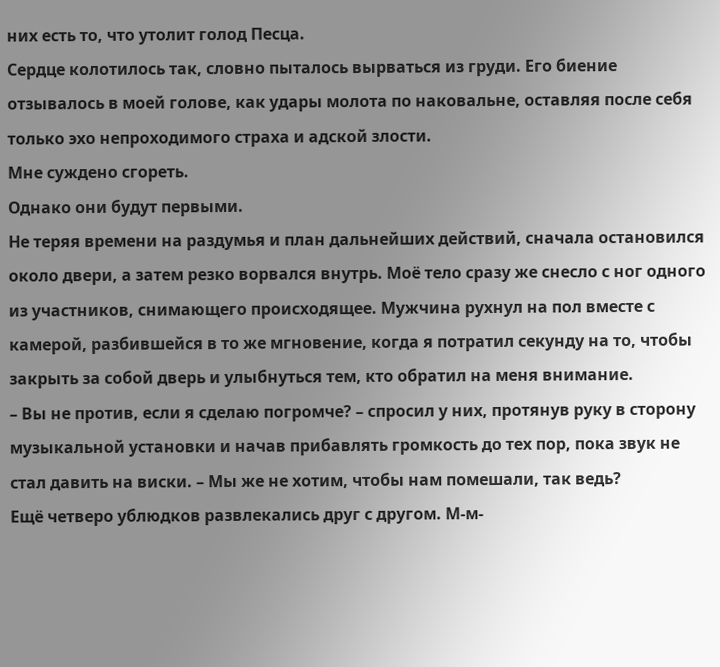них есть то, что утолит голод Песца.
Сердце колотилось так, словно пыталось вырваться из груди. Его биение отзывалось в моей голове, как удары молота по наковальне, оставляя после себя только эхо непроходимого страха и адской злости.
Мне суждено сгореть.
Однако они будут первыми.
Не теряя времени на раздумья и план дальнейших действий, сначала остановился около двери, а затем резко ворвался внутрь. Моё тело сразу же снесло с ног одного из участников, снимающего происходящее. Мужчина рухнул на пол вместе с камерой, разбившейся в то же мгновение, когда я потратил секунду на то, чтобы закрыть за собой дверь и улыбнуться тем, кто обратил на меня внимание.
– Вы не против, если я сделаю погромче? – спросил у них, протянув руку в сторону музыкальной установки и начав прибавлять громкость до тех пор, пока звук не стал давить на виски. – Мы же не хотим, чтобы нам помешали, так ведь?
Ещё четверо ублюдков развлекались друг с другом. М-м-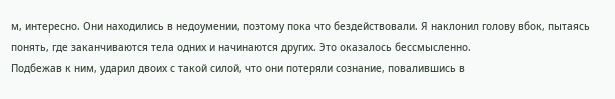м, интересно. Они находились в недоумении, поэтому пока что бездействовали. Я наклонил голову вбок, пытаясь понять, где заканчиваются тела одних и начинаются других. Это оказалось бессмысленно.
Подбежав к ним, ударил двоих с такой силой, что они потеряли сознание, повалившись в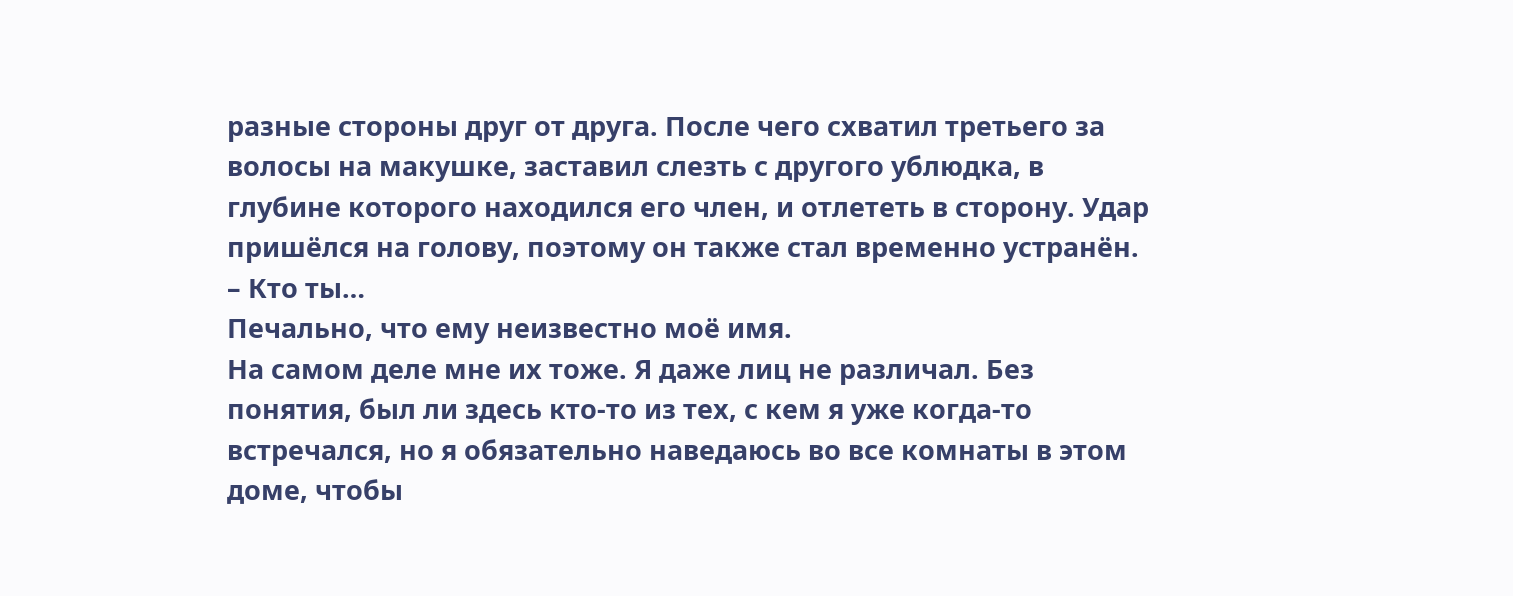разные стороны друг от друга. После чего схватил третьего за волосы на макушке, заставил слезть с другого ублюдка, в глубине которого находился его член, и отлететь в сторону. Удар пришёлся на голову, поэтому он также стал временно устранён.
– Кто ты…
Печально, что ему неизвестно моё имя.
На самом деле мне их тоже. Я даже лиц не различал. Без понятия, был ли здесь кто-то из тех, с кем я уже когда-то встречался, но я обязательно наведаюсь во все комнаты в этом доме, чтобы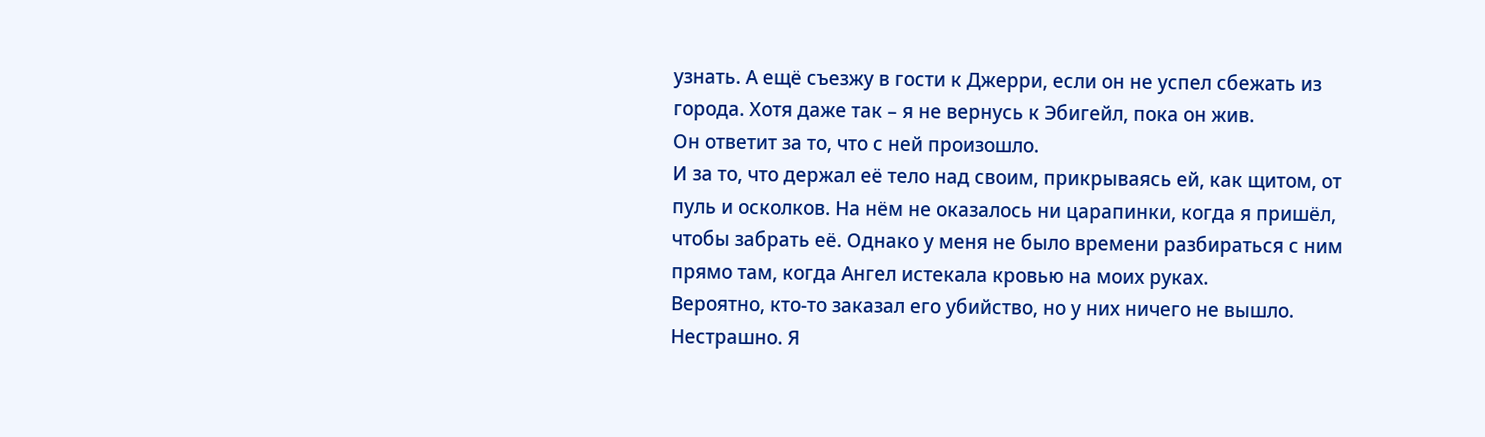узнать. А ещё съезжу в гости к Джерри, если он не успел сбежать из города. Хотя даже так – я не вернусь к Эбигейл, пока он жив.
Он ответит за то, что с ней произошло.
И за то, что держал её тело над своим, прикрываясь ей, как щитом, от пуль и осколков. На нём не оказалось ни царапинки, когда я пришёл, чтобы забрать её. Однако у меня не было времени разбираться с ним прямо там, когда Ангел истекала кровью на моих руках.
Вероятно, кто-то заказал его убийство, но у них ничего не вышло.
Нестрашно. Я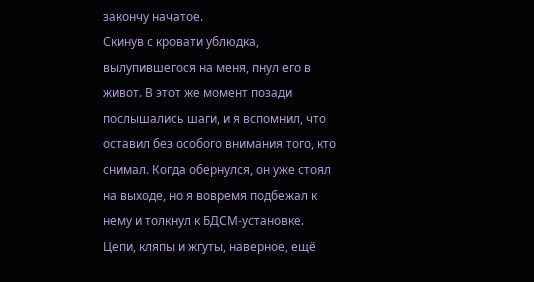закончу начатое.
Скинув с кровати ублюдка, вылупившегося на меня, пнул его в живот. В этот же момент позади послышались шаги, и я вспомнил, что оставил без особого внимания того, кто снимал. Когда обернулся, он уже стоял на выходе, но я вовремя подбежал к нему и толкнул к БДСМ-установке. Цепи, кляпы и жгуты, наверное, ещё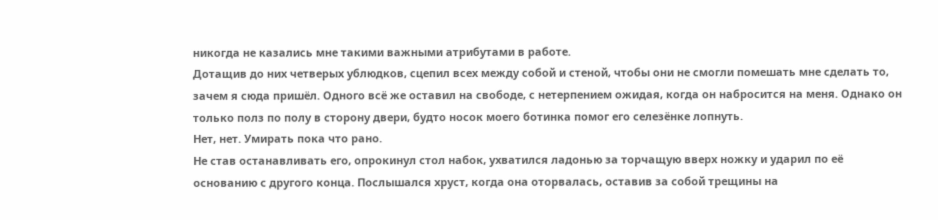никогда не казались мне такими важными атрибутами в работе.
Дотащив до них четверых ублюдков, сцепил всех между собой и стеной, чтобы они не смогли помешать мне сделать то, зачем я сюда пришёл. Одного всё же оставил на свободе, с нетерпением ожидая, когда он набросится на меня. Однако он только полз по полу в сторону двери, будто носок моего ботинка помог его селезёнке лопнуть.
Нет, нет. Умирать пока что рано.
Не став останавливать его, опрокинул стол набок, ухватился ладонью за торчащую вверх ножку и ударил по её основанию с другого конца. Послышался хруст, когда она оторвалась, оставив за собой трещины на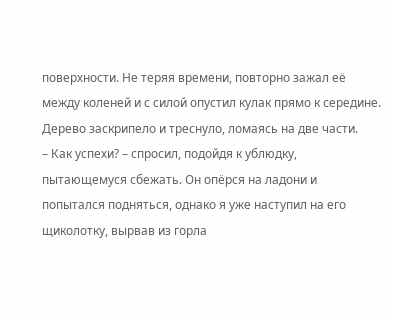поверхности. Не теряя времени, повторно зажал её между коленей и с силой опустил кулак прямо к середине. Дерево заскрипело и треснуло, ломаясь на две части.
– Как успехи? – спросил, подойдя к ублюдку, пытающемуся сбежать. Он опёрся на ладони и попытался подняться, однако я уже наступил на его щиколотку, вырвав из горла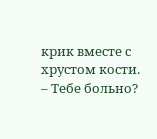крик вместе с хрустом кости. – Тебе больно?